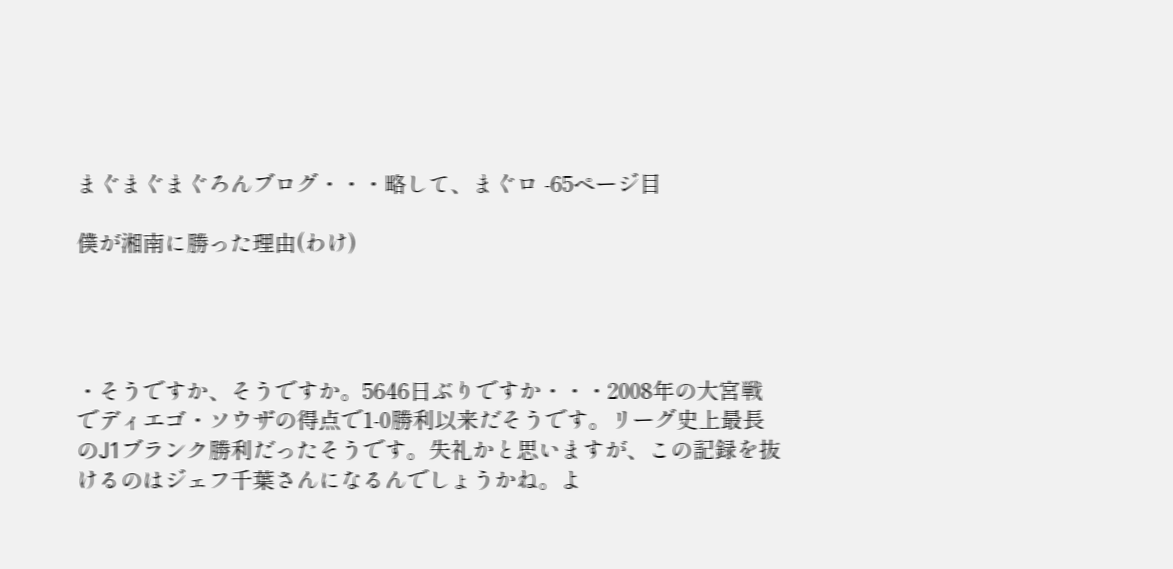まぐまぐまぐろんブログ・・・略して、まぐロ -65ページ目

僕が湘南に勝った理由(わけ)




・そうですか、そうですか。5646日ぶりですか・・・2008年の大宮戦でディエゴ・ソウザの得点で1-0勝利以来だそうです。リーグ史上最長のJ1ブランク勝利だったそうです。失礼かと思いますが、この記録を抜けるのはジェフ千葉さんになるんでしょうかね。よ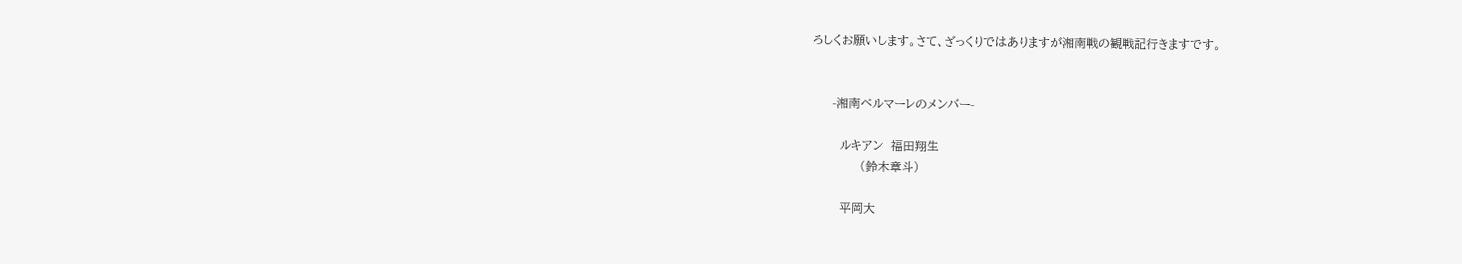ろしくお願いします。さて、ざっくりではありますが湘南戦の観戦記行きますです。


     -湘南ベルマーレのメンバー-

       ルキアン  福田翔生
            (鈴木章斗)

       平岡大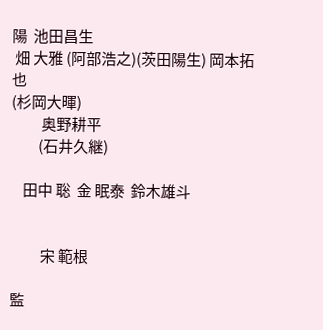陽  池田昌生
 畑 大雅 (阿部浩之)(茨田陽生) 岡本拓也
(杉岡大暉)
          奥野耕平
         (石井久継)

    田中 聡  金 眠泰  鈴木雄斗


          宋 範根

監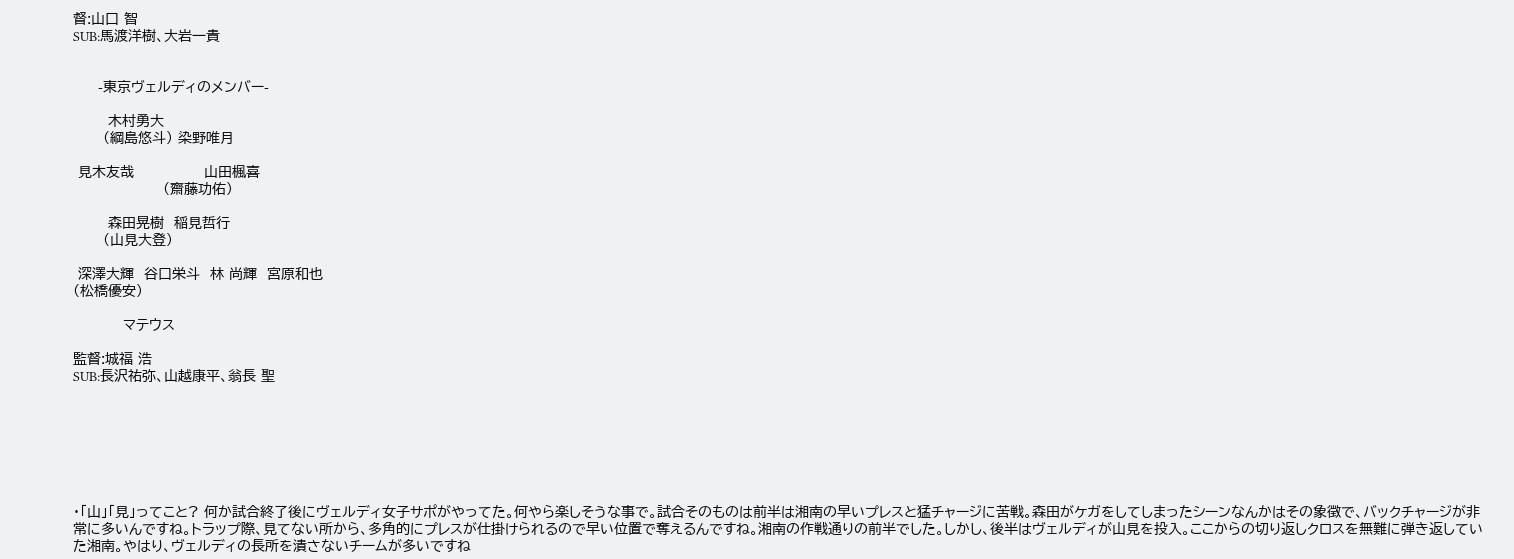督:山口 智
SUB:馬渡洋樹、大岩一貴


     -東京ヴェルディのメンバー-

       木村勇大
      (綱島悠斗) 染野唯月

 見木友哉              山田楓喜
                  (齋藤功佑)

       森田晃樹  稲見哲行
      (山見大登)

 深澤大輝  谷口栄斗  林 尚輝  宮原和也
(松橋優安)

          マテウス

監督:城福 浩
SUB:長沢祐弥、山越康平、翁長 聖







・「山」「見」ってこと? 何か試合終了後にヴェルディ女子サポがやってた。何やら楽しそうな事で。試合そのものは前半は湘南の早いプレスと猛チャージに苦戦。森田がケガをしてしまったシーンなんかはその象徴で、バックチャージが非常に多いんですね。トラップ際、見てない所から、多角的にプレスが仕掛けられるので早い位置で奪えるんですね。湘南の作戦通りの前半でした。しかし、後半はヴェルディが山見を投入。ここからの切り返しクロスを無難に弾き返していた湘南。やはり、ヴェルディの長所を潰さないチームが多いですね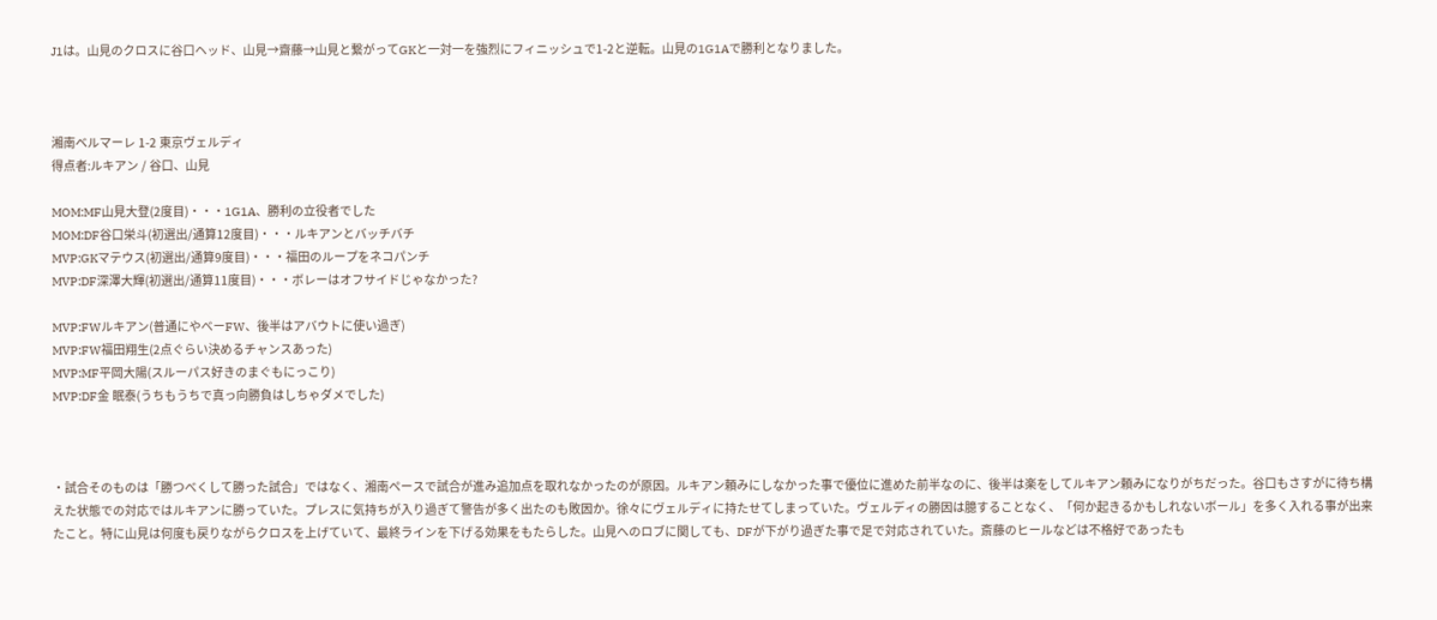J1は。山見のクロスに谷口ヘッド、山見→齋藤→山見と繋がってGKと一対一を強烈にフィニッシュで1-2と逆転。山見の1G1Aで勝利となりました。



湘南ベルマーレ 1-2 東京ヴェルディ
得点者:ルキアン / 谷口、山見

MOM:MF山見大登(2度目)・・・1G1A、勝利の立役者でした
MOM:DF谷口栄斗(初選出/通算12度目)・・・ルキアンとバッチバチ
MVP:GKマテウス(初選出/通算9度目)・・・福田のループをネコパンチ
MVP:DF深澤大輝(初選出/通算11度目)・・・ボレーはオフサイドじゃなかった?

MVP:FWルキアン(普通にやべーFW、後半はアバウトに使い過ぎ)
MVP:FW福田翔生(2点ぐらい決めるチャンスあった)
MVP:MF平岡大陽(スルーパス好きのまぐもにっこり)
MVP:DF金 眠泰(うちもうちで真っ向勝負はしちゃダメでした)



・試合そのものは「勝つべくして勝った試合」ではなく、湘南ペースで試合が進み追加点を取れなかったのが原因。ルキアン頼みにしなかった事で優位に進めた前半なのに、後半は楽をしてルキアン頼みになりがちだった。谷口もさすがに待ち構えた状態での対応ではルキアンに勝っていた。プレスに気持ちが入り過ぎて警告が多く出たのも敗因か。徐々にヴェルディに持たせてしまっていた。ヴェルディの勝因は臆することなく、「何か起きるかもしれないボール」を多く入れる事が出来たこと。特に山見は何度も戻りながらクロスを上げていて、最終ラインを下げる効果をもたらした。山見へのロブに関しても、DFが下がり過ぎた事で足で対応されていた。斎藤のヒールなどは不格好であったも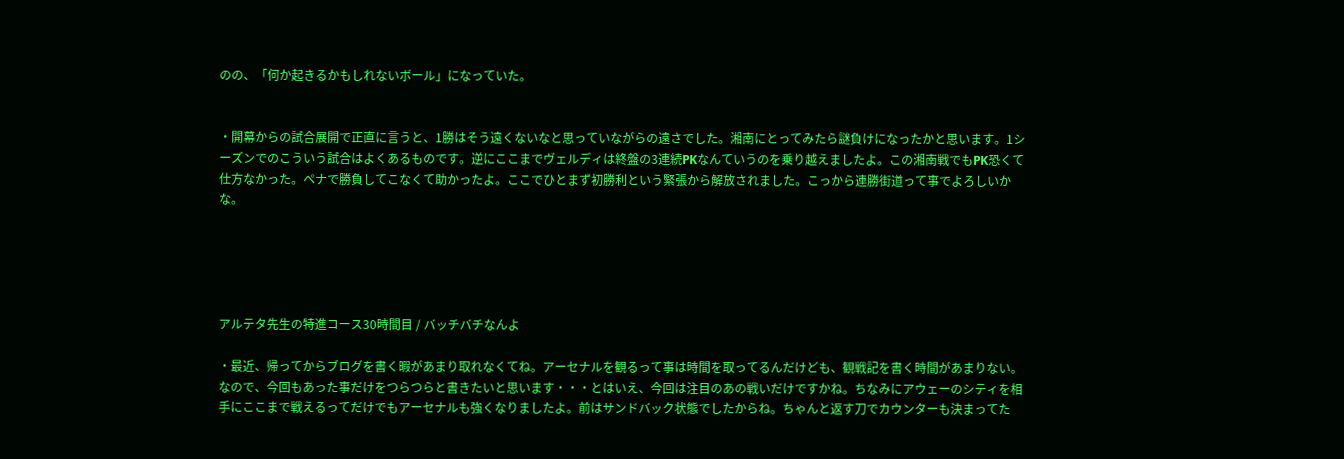のの、「何か起きるかもしれないボール」になっていた。


・開幕からの試合展開で正直に言うと、1勝はそう遠くないなと思っていながらの遠さでした。湘南にとってみたら謎負けになったかと思います。1シーズンでのこういう試合はよくあるものです。逆にここまでヴェルディは終盤の3連続PKなんていうのを乗り越えましたよ。この湘南戦でもPK恐くて仕方なかった。ペナで勝負してこなくて助かったよ。ここでひとまず初勝利という緊張から解放されました。こっから連勝街道って事でよろしいかな。





アルテタ先生の特進コース30時間目 / バッチバチなんよ

・最近、帰ってからブログを書く暇があまり取れなくてね。アーセナルを観るって事は時間を取ってるんだけども、観戦記を書く時間があまりない。なので、今回もあった事だけをつらつらと書きたいと思います・・・とはいえ、今回は注目のあの戦いだけですかね。ちなみにアウェーのシティを相手にここまで戦えるってだけでもアーセナルも強くなりましたよ。前はサンドバック状態でしたからね。ちゃんと返す刀でカウンターも決まってた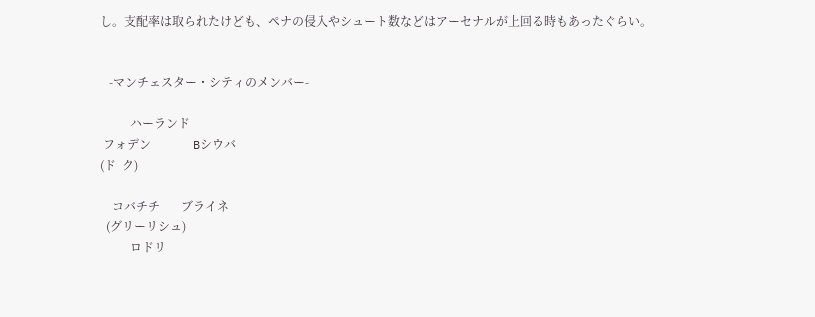し。支配率は取られたけども、ペナの侵入やシュート数などはアーセナルが上回る時もあったぐらい。


   -マンチェスター・シティのメンバー-

          ハーランド
 フォデン              Bシウバ
(ド  ク)

    コバチチ       ブライネ
  (グリーリシュ)
          ロドリ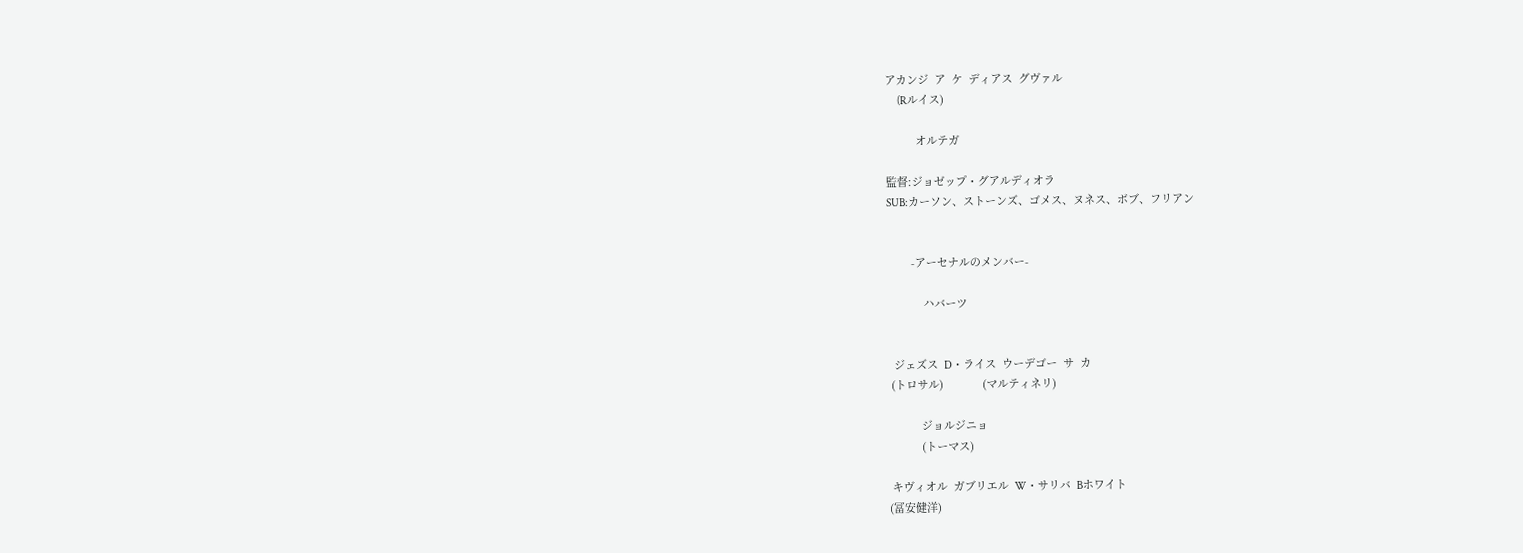アカンジ  ア  ケ  ディアス  グヴァル
      (Rルイス)

          オルテガ

監督:ジョゼップ・グアルディオラ
SUB:カーソン、ストーンズ、ゴメス、ヌネス、ボブ、フリアン


        -アーセナルのメンバー-

            ハバーツ


  ジェズス  D・ライス  ウーデゴー  サ  カ
 (トロサル)             (マルティネリ)

           ジョルジニョ
           (トーマス)

 キヴィオル  ガブリエル  W・サリバ  Bホワイト
(冨安健洋)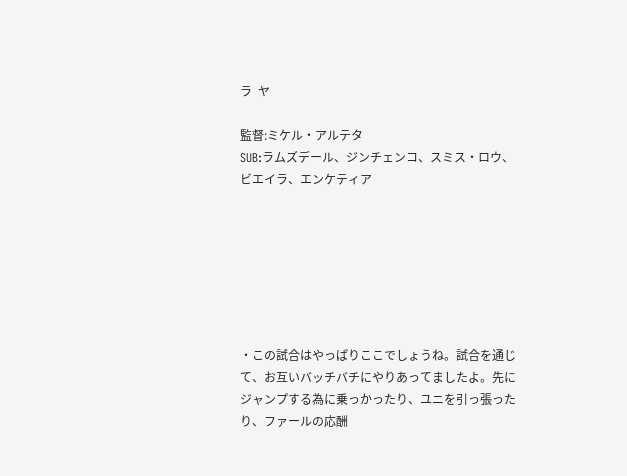ラ  ヤ

監督:ミケル・アルテタ
SUB:ラムズデール、ジンチェンコ、スミス・ロウ、ビエイラ、エンケティア







・この試合はやっぱりここでしょうね。試合を通じて、お互いバッチバチにやりあってましたよ。先にジャンプする為に乗っかったり、ユニを引っ張ったり、ファールの応酬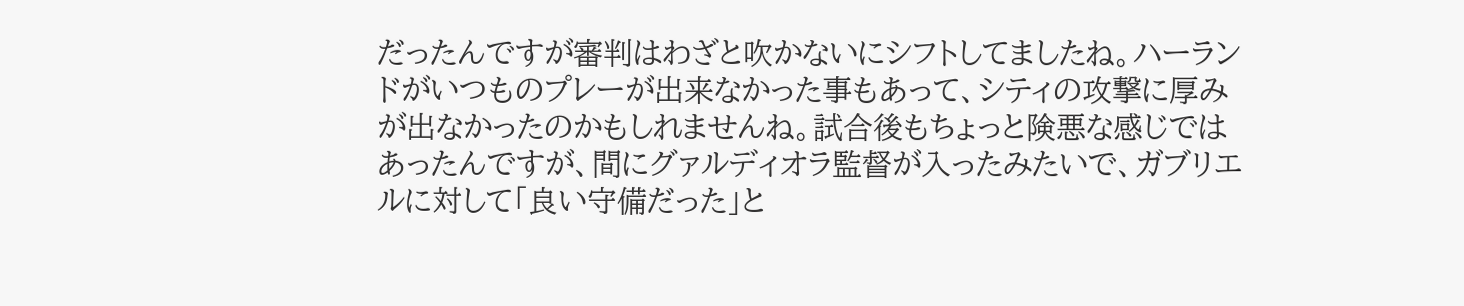だったんですが審判はわざと吹かないにシフトしてましたね。ハーランドがいつものプレーが出来なかった事もあって、シティの攻撃に厚みが出なかったのかもしれませんね。試合後もちょっと険悪な感じではあったんですが、間にグァルディオラ監督が入ったみたいで、ガブリエルに対して「良い守備だった」と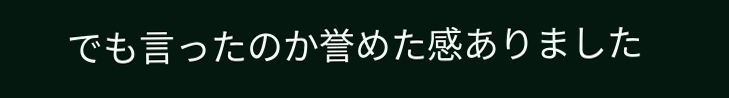でも言ったのか誉めた感ありました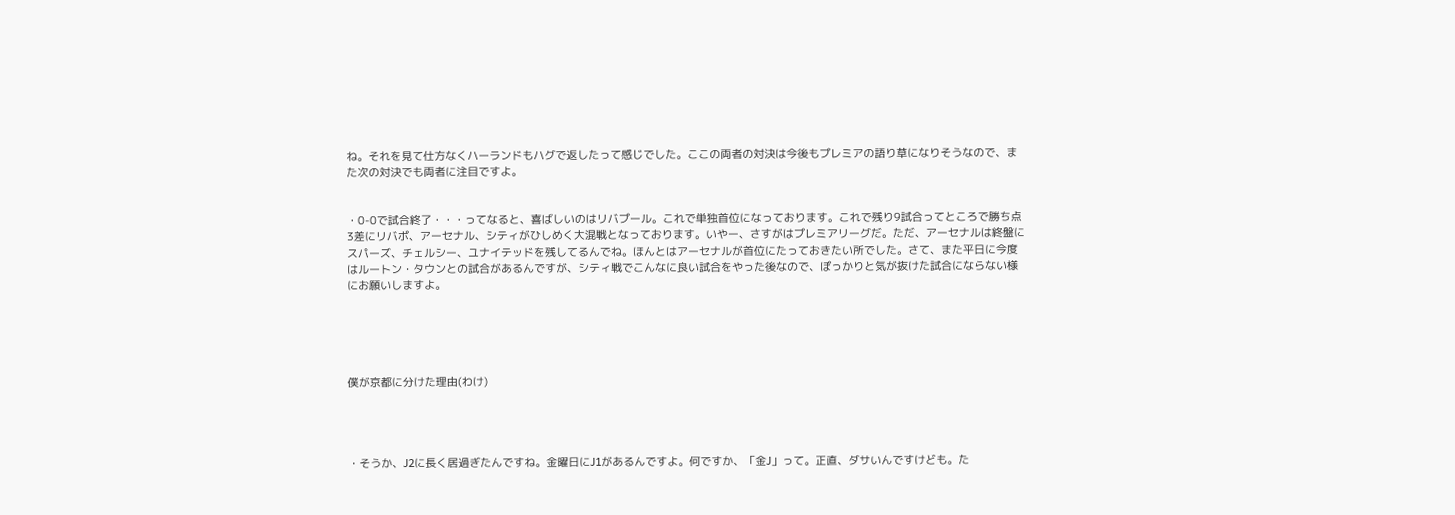ね。それを見て仕方なくハーランドもハグで返したって感じでした。ここの両者の対決は今後もプレミアの語り草になりそうなので、また次の対決でも両者に注目ですよ。


・0-0で試合終了・・・ってなると、喜ばしいのはリバプール。これで単独首位になっております。これで残り9試合ってところで勝ち点3差にリバポ、アーセナル、シティがひしめく大混戦となっております。いやー、さすがはプレミアリーグだ。ただ、アーセナルは終盤にスパーズ、チェルシー、ユナイテッドを残してるんでね。ほんとはアーセナルが首位にたっておきたい所でした。さて、また平日に今度はルートン・タウンとの試合があるんですが、シティ戦でこんなに良い試合をやった後なので、ぽっかりと気が抜けた試合にならない様にお願いしますよ。





僕が京都に分けた理由(わけ)




・そうか、J2に長く居過ぎたんですね。金曜日にJ1があるんですよ。何ですか、「金J」って。正直、ダサいんですけども。た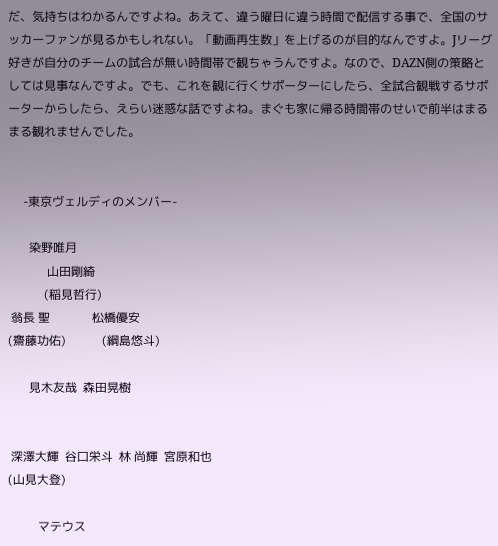だ、気持ちはわかるんですよね。あえて、違う曜日に違う時間で配信する事で、全国のサッカーファンが見るかもしれない。「動画再生数」を上げるのが目的なんですよ。Jリーグ好きが自分のチームの試合が無い時間帯で観ちゃうんですよ。なので、DAZN側の策略としては見事なんですよ。でも、これを観に行くサポーターにしたら、全試合観戦するサポーターからしたら、えらい迷惑な話ですよね。まぐも家に帰る時間帯のせいで前半はまるまる観れませんでした。


     -東京ヴェルディのメンバー-

       染野唯月
             山田剛綺
            (稲見哲行)
 翁長 聖              松橋優安
(齋藤功佑)            (綱島悠斗)

       見木友哉  森田晃樹


 深澤大輝  谷口栄斗  林 尚輝  宮原和也
(山見大登)

          マテウス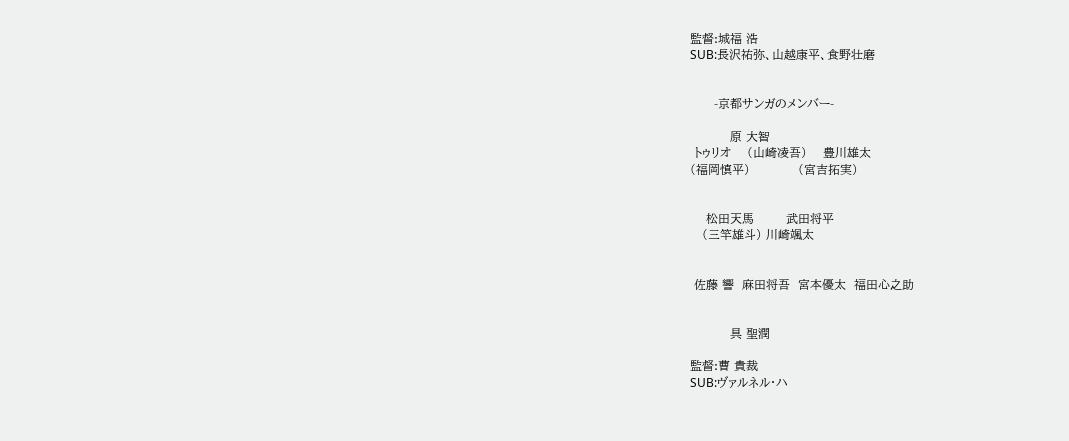監督:城福 浩
SUB:長沢祐弥、山越康平、食野壮磨


      -京都サンガのメンバー-

          原 大智
 トゥリオ    (山崎凌吾)    豊川雄太
(福岡慎平)            (宮吉拓実)


    松田天馬        武田将平
   (三竿雄斗) 川崎颯太


 佐藤 響  麻田将吾  宮本優太  福田心之助


          具 聖潤

監督:曹 貴裁
SUB:ヴァルネル・ハ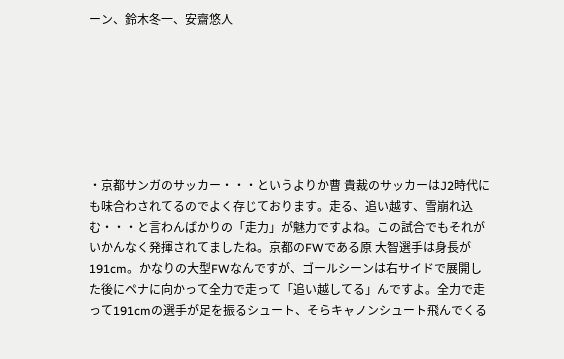ーン、鈴木冬一、安齋悠人







・京都サンガのサッカー・・・というよりか曹 貴裁のサッカーはJ2時代にも味合わされてるのでよく存じております。走る、追い越す、雪崩れ込む・・・と言わんばかりの「走力」が魅力ですよね。この試合でもそれがいかんなく発揮されてましたね。京都のFWである原 大智選手は身長が191cm。かなりの大型FWなんですが、ゴールシーンは右サイドで展開した後にペナに向かって全力で走って「追い越してる」んですよ。全力で走って191cmの選手が足を振るシュート、そらキャノンシュート飛んでくる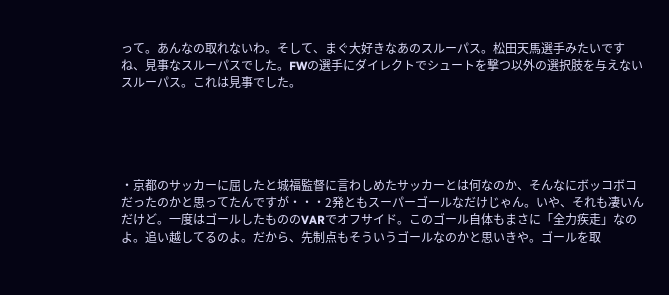って。あんなの取れないわ。そして、まぐ大好きなあのスルーパス。松田天馬選手みたいですね、見事なスルーパスでした。FWの選手にダイレクトでシュートを撃つ以外の選択肢を与えないスルーパス。これは見事でした。





・京都のサッカーに屈したと城福監督に言わしめたサッカーとは何なのか、そんなにボッコボコだったのかと思ってたんですが・・・2発ともスーパーゴールなだけじゃん。いや、それも凄いんだけど。一度はゴールしたもののVARでオフサイド。このゴール自体もまさに「全力疾走」なのよ。追い越してるのよ。だから、先制点もそういうゴールなのかと思いきや。ゴールを取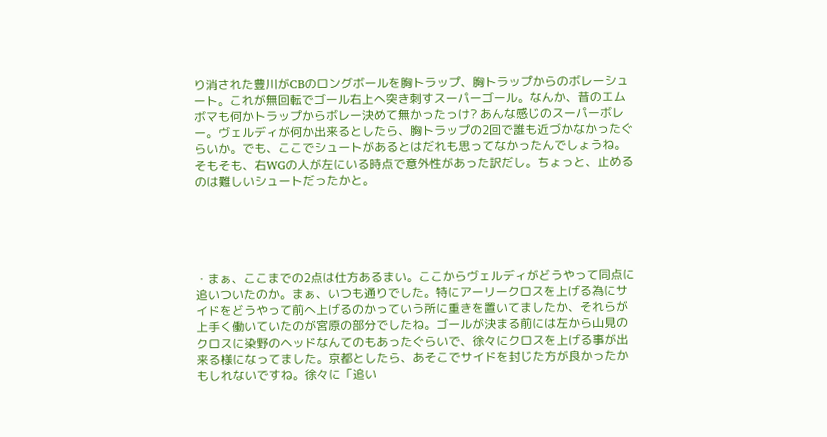り消された豊川がCBのロングボールを胸トラップ、胸トラップからのボレーシュート。これが無回転でゴール右上へ突き刺すスーパーゴール。なんか、昔のエムボマも何かトラップからボレー決めて無かったっけ? あんな感じのスーパーボレー。ヴェルディが何か出来るとしたら、胸トラップの2回で誰も近づかなかったぐらいか。でも、ここでシュートがあるとはだれも思ってなかったんでしょうね。そもそも、右WGの人が左にいる時点で意外性があった訳だし。ちょっと、止めるのは難しいシュートだったかと。





・まぁ、ここまでの2点は仕方あるまい。ここからヴェルディがどうやって同点に追いついたのか。まぁ、いつも通りでした。特にアーリークロスを上げる為にサイドをどうやって前へ上げるのかっていう所に重きを置いてましたか、それらが上手く働いていたのが宮原の部分でしたね。ゴールが決まる前には左から山見のクロスに染野のヘッドなんてのもあったぐらいで、徐々にクロスを上げる事が出来る様になってました。京都としたら、あそこでサイドを封じた方が良かったかもしれないですね。徐々に「追い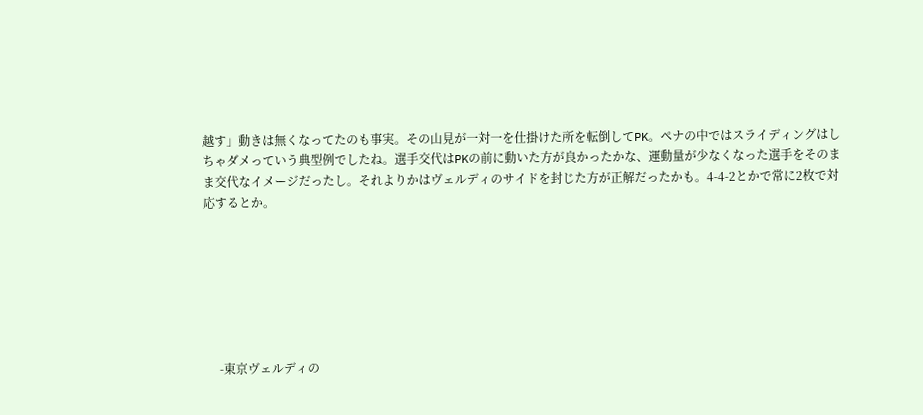越す」動きは無くなってたのも事実。その山見が一対一を仕掛けた所を転倒してPK。ペナの中ではスライディングはしちゃダメっていう典型例でしたね。選手交代はPKの前に動いた方が良かったかな、運動量が少なくなった選手をそのまま交代なイメージだったし。それよりかはヴェルディのサイドを封じた方が正解だったかも。4-4-2とかで常に2枚で対応するとか。







     -東京ヴェルディの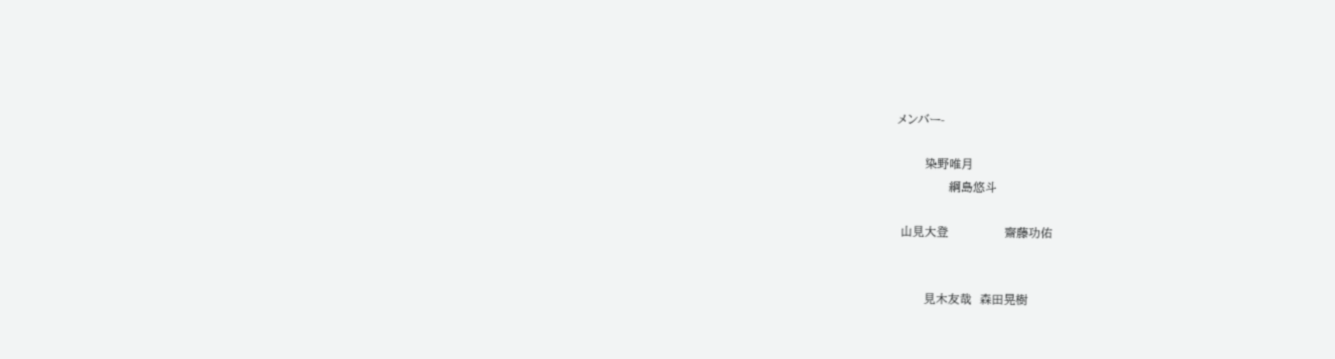メンバー-

       染野唯月
             綱島悠斗

 山見大登              齋藤功佑


       見木友哉  森田晃樹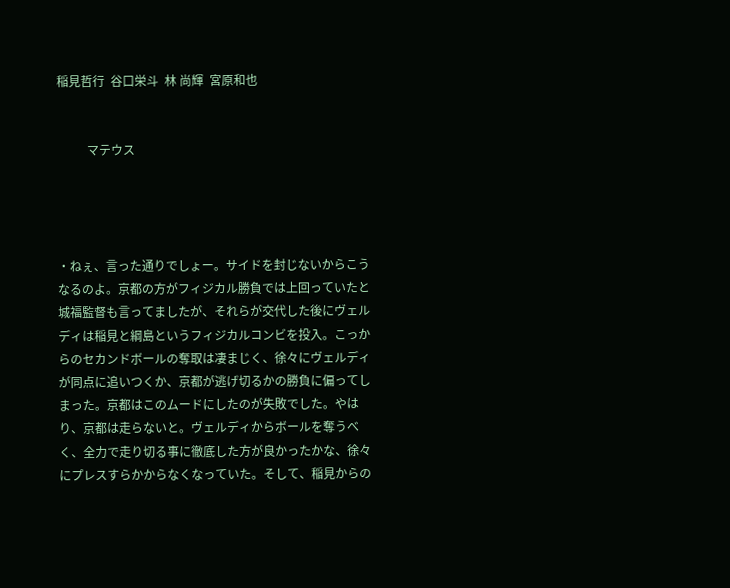稲見哲行  谷口栄斗  林 尚輝  宮原和也


          マテウス




・ねぇ、言った通りでしょー。サイドを封じないからこうなるのよ。京都の方がフィジカル勝負では上回っていたと城福監督も言ってましたが、それらが交代した後にヴェルディは稲見と綱島というフィジカルコンビを投入。こっからのセカンドボールの奪取は凄まじく、徐々にヴェルディが同点に追いつくか、京都が逃げ切るかの勝負に偏ってしまった。京都はこのムードにしたのが失敗でした。やはり、京都は走らないと。ヴェルディからボールを奪うべく、全力で走り切る事に徹底した方が良かったかな、徐々にプレスすらかからなくなっていた。そして、稲見からの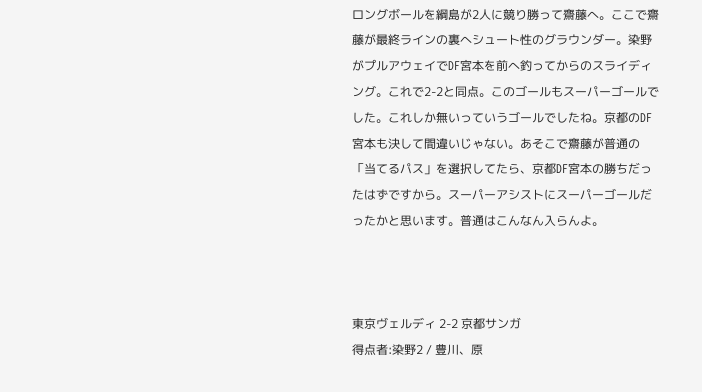ロングボールを綱島が2人に競り勝って齋藤へ。ここで齋藤が最終ラインの裏へシュート性のグラウンダー。染野がプルアウェイでDF宮本を前へ釣ってからのスライディング。これで2-2と同点。このゴールもスーパーゴールでした。これしか無いっていうゴールでしたね。京都のDF宮本も決して間違いじゃない。あそこで齋藤が普通の「当てるパス」を選択してたら、京都DF宮本の勝ちだったはずですから。スーパーアシストにスーパーゴールだったかと思います。普通はこんなん入らんよ。



東京ヴェルディ 2-2 京都サンガ
得点者:染野2 / 豊川、原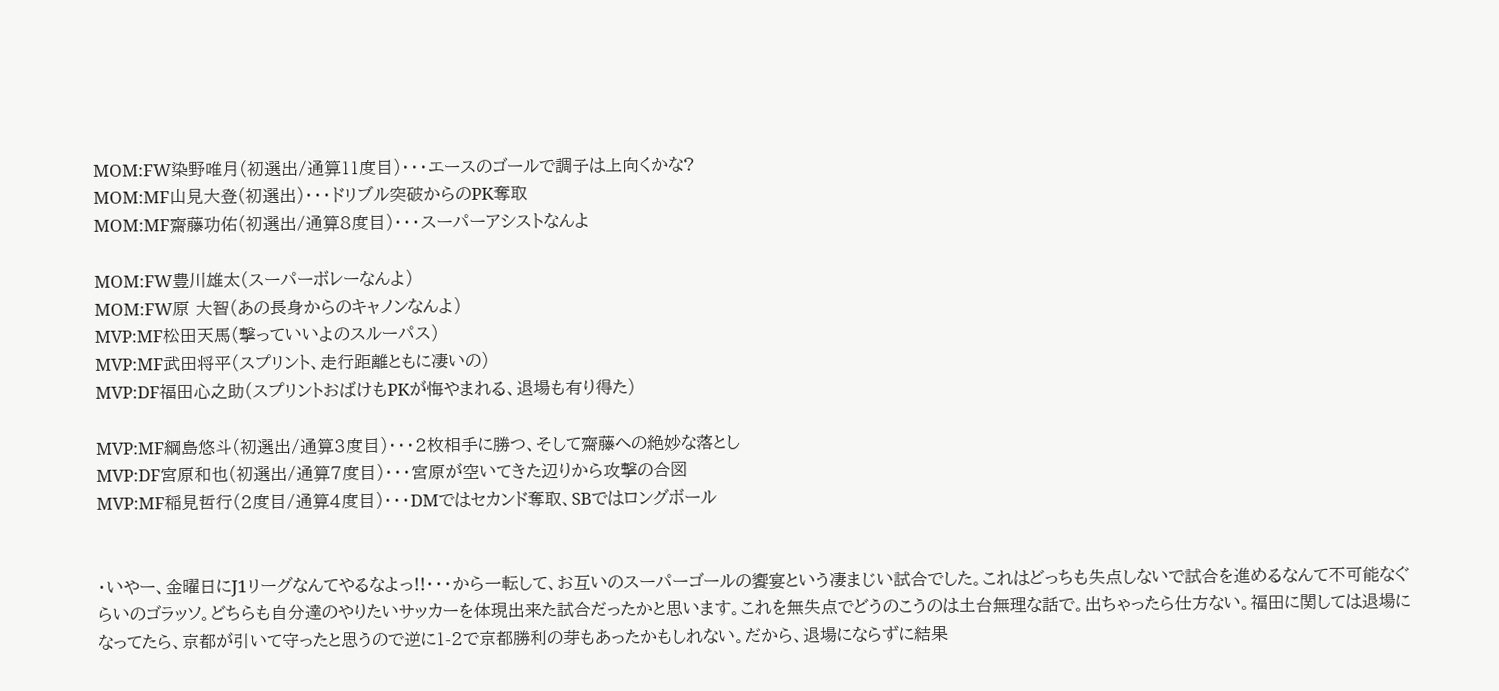MOM:FW染野唯月(初選出/通算11度目)・・・エースのゴールで調子は上向くかな?
MOM:MF山見大登(初選出)・・・ドリブル突破からのPK奪取
MOM:MF齋藤功佑(初選出/通算8度目)・・・スーパーアシストなんよ

MOM:FW豊川雄太(スーパーボレーなんよ)
MOM:FW原 大智(あの長身からのキャノンなんよ)
MVP:MF松田天馬(撃っていいよのスルーパス)
MVP:MF武田将平(スプリント、走行距離ともに凄いの)
MVP:DF福田心之助(スプリントおばけもPKが悔やまれる、退場も有り得た)

MVP:MF綱島悠斗(初選出/通算3度目)・・・2枚相手に勝つ、そして齋藤への絶妙な落とし
MVP:DF宮原和也(初選出/通算7度目)・・・宮原が空いてきた辺りから攻撃の合図
MVP:MF稲見哲行(2度目/通算4度目)・・・DMではセカンド奪取、SBではロングボール


・いやー、金曜日にJ1リーグなんてやるなよっ!!・・・から一転して、お互いのスーパーゴールの饗宴という凄まじい試合でした。これはどっちも失点しないで試合を進めるなんて不可能なぐらいのゴラッソ。どちらも自分達のやりたいサッカーを体現出来た試合だったかと思います。これを無失点でどうのこうのは土台無理な話で。出ちゃったら仕方ない。福田に関しては退場になってたら、京都が引いて守ったと思うので逆に1-2で京都勝利の芽もあったかもしれない。だから、退場にならずに結果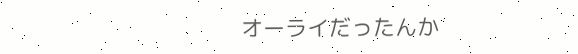オーライだったんか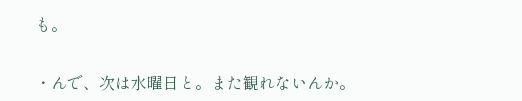も。


・んで、次は水曜日と。また観れないんか。